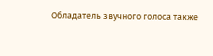Обладатель звучного голоса также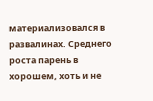материализовался в развалинах. Среднего роста парень в хорошем, хоть и не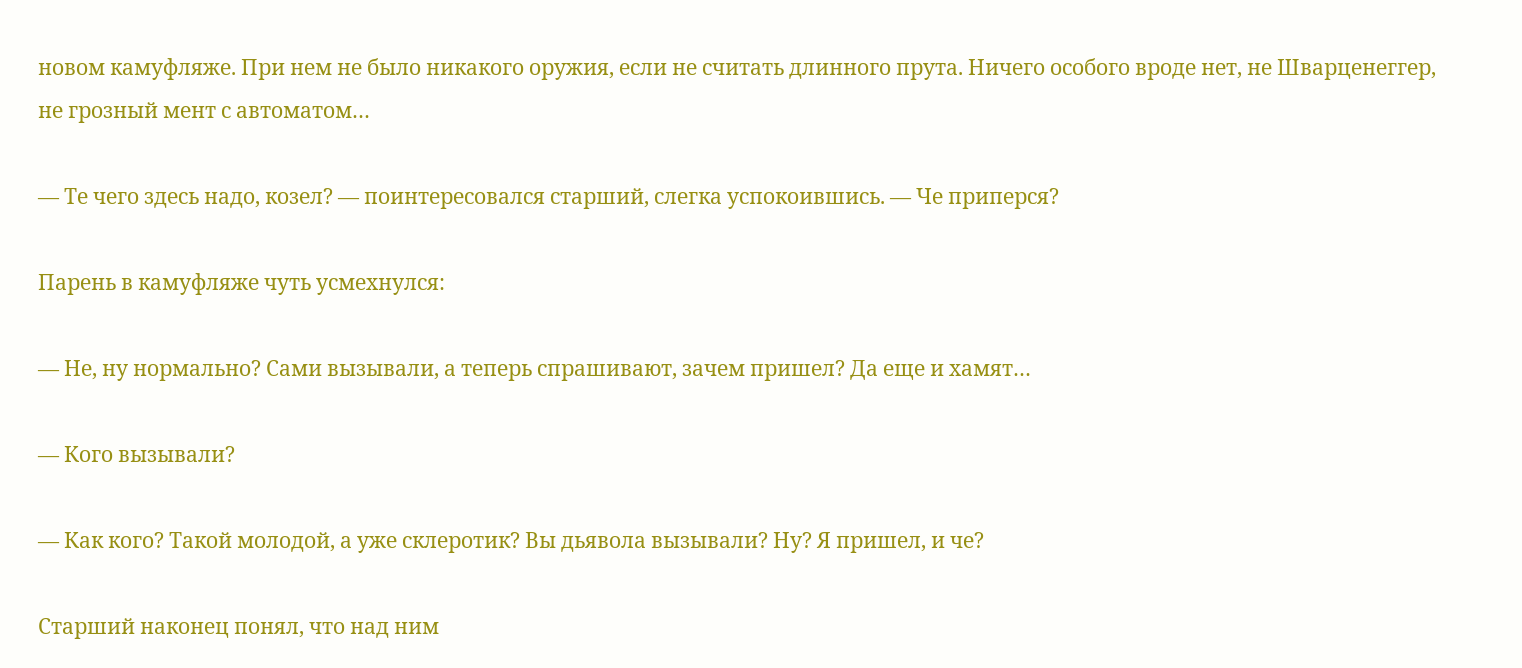новом камуфляже. При нем не было никакого оружия, если не считать длинного прута. Ничего особого вроде нет, не Шварценеггер, не грозный мент с автоматом…

— Те чего здесь надо, козел? — поинтересовался старший, слегка успокоившись. — Че приперся?

Парень в камуфляже чуть усмехнулся:

— Не, ну нормально? Сами вызывали, а теперь спрашивают, зачем пришел? Да еще и хамят…

— Кого вызывали?

— Как кого? Такой молодой, а уже склеротик? Вы дьявола вызывали? Ну? Я пришел, и че?

Старший наконец понял, что над ним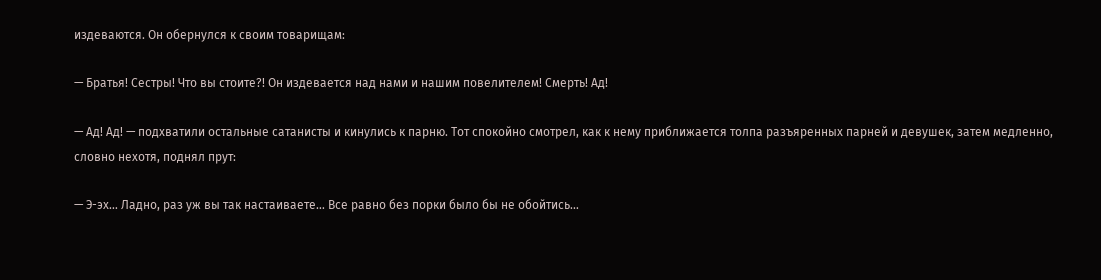издеваются. Он обернулся к своим товарищам:

— Братья! Сестры! Что вы стоите?! Он издевается над нами и нашим повелителем! Смерть! Ад!

— Ад! Ад! — подхватили остальные сатанисты и кинулись к парню. Тот спокойно смотрел, как к нему приближается толпа разъяренных парней и девушек, затем медленно, словно нехотя, поднял прут:

— Э-эх… Ладно, раз уж вы так настаиваете… Все равно без порки было бы не обойтись…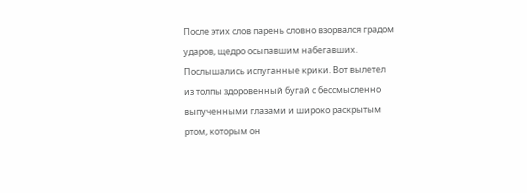После этих слов парень словно взорвался градом ударов, щедро осыпавшим набегавших. Послышались испуганные крики. Вот вылетел из толпы здоровенный бугай с бессмысленно выпученными глазами и широко раскрытым ртом, которым он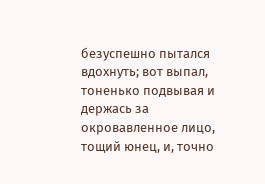безуспешно пытался вдохнуть; вот выпал, тоненько подвывая и держась за окровавленное лицо, тощий юнец, и, точно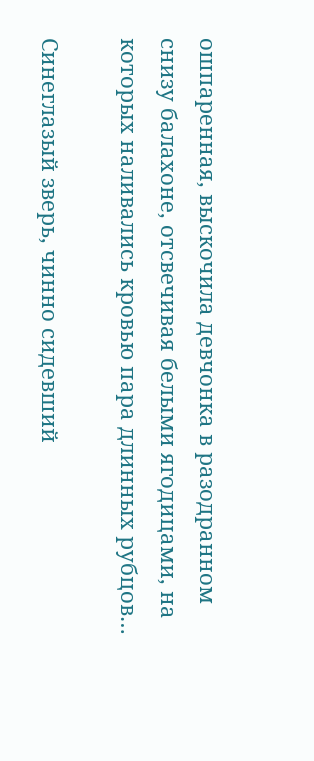ошпаренная, выскочила девчонка в разодранном снизу балахоне, отсвечивая белыми ягодицами, на которых наливались кровью пара длинных рубцов…

Синеглазый зверь, чинно сидевший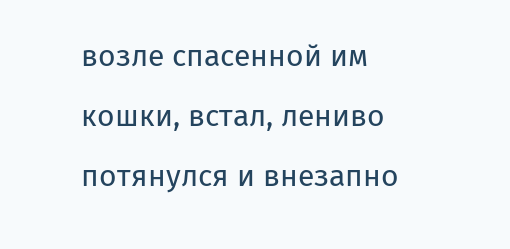возле спасенной им кошки, встал, лениво потянулся и внезапно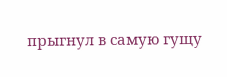прыгнул в самую гущу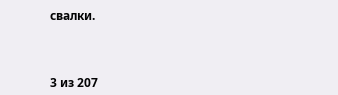свалки.



3 из 207